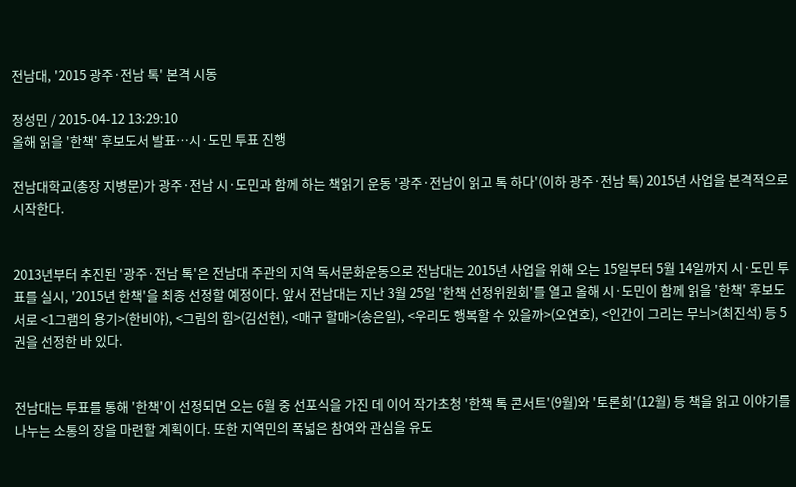전남대, '2015 광주·전남 톡' 본격 시동

정성민 / 2015-04-12 13:29:10
올해 읽을 '한책' 후보도서 발표…시·도민 투표 진행

전남대학교(총장 지병문)가 광주·전남 시·도민과 함께 하는 책읽기 운동 '광주·전남이 읽고 톡 하다'(이하 광주·전남 톡) 2015년 사업을 본격적으로 시작한다.


2013년부터 추진된 '광주·전남 톡'은 전남대 주관의 지역 독서문화운동으로 전남대는 2015년 사업을 위해 오는 15일부터 5월 14일까지 시·도민 투표를 실시, '2015년 한책'을 최종 선정할 예정이다. 앞서 전남대는 지난 3월 25일 '한책 선정위원회'를 열고 올해 시·도민이 함께 읽을 '한책' 후보도서로 <1그램의 용기>(한비야), <그림의 힘>(김선현), <매구 할매>(송은일), <우리도 행복할 수 있을까>(오연호), <인간이 그리는 무늬>(최진석) 등 5권을 선정한 바 있다.


전남대는 투표를 통해 '한책'이 선정되면 오는 6월 중 선포식을 가진 데 이어 작가초청 '한책 톡 콘서트'(9월)와 '토론회'(12월) 등 책을 읽고 이야기를 나누는 소통의 장을 마련할 계획이다. 또한 지역민의 폭넓은 참여와 관심을 유도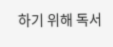하기 위해 독서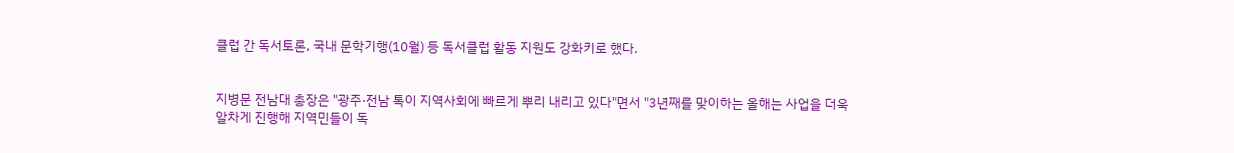클럽 간 독서토론, 국내 문학기행(10월) 등 독서클럽 활동 지원도 강화키로 했다.


지병문 전남대 총장은 "광주·전남 톡이 지역사회에 빠르게 뿌리 내리고 있다"면서 "3년째를 맞이하는 올해는 사업을 더욱 알차게 진행해 지역민들이 독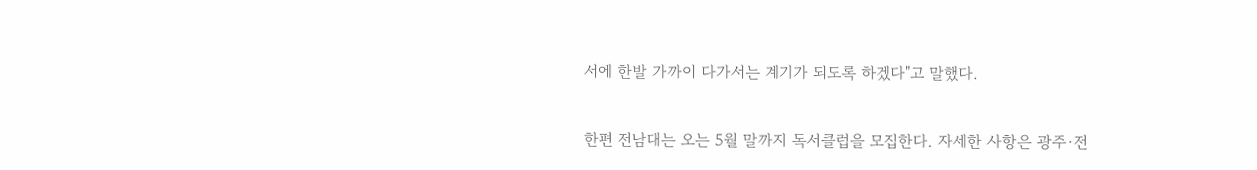서에 한발 가까이 다가서는 계기가 되도록 하겠다"고 말했다.


한편 전남대는 오는 5월 말까지 독서클럽을 모집한다. 자세한 사항은 광주·전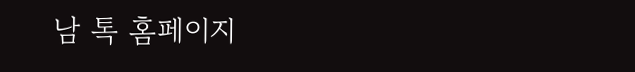남 톡 홈페이지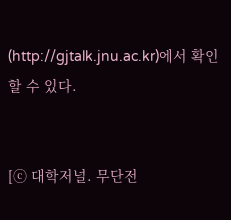(http://gjtalk.jnu.ac.kr)에서 확인할 수 있다.


[ⓒ 대학저널. 무단전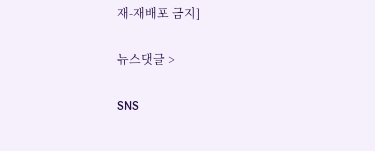재-재배포 금지]

뉴스댓글 >

SNS